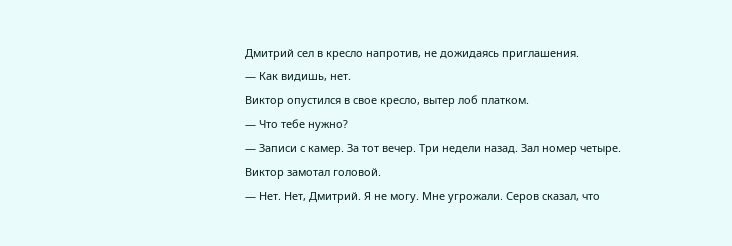Дмитрий сел в кресло напротив, не дожидаясь приглашения.
— Как видишь, нет.
Виктор опустился в свое кресло, вытер лоб платком.
— Что тебе нужно?
— Записи с камер. За тот вечер. Три недели назад. Зал номер четыре.
Виктор замотал головой.
— Нет. Нет, Дмитрий. Я не могу. Мне угрожали. Серов сказал, что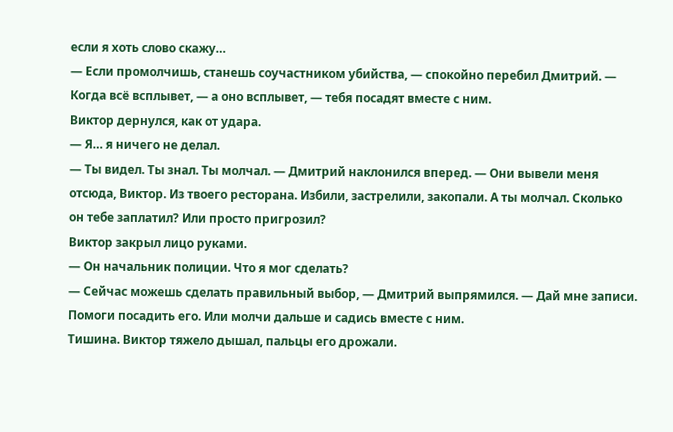если я хоть слово скажу…
— Если промолчишь, станешь соучастником убийства, — спокойно перебил Дмитрий. — Когда всё всплывет, — а оно всплывет, — тебя посадят вместе с ним.
Виктор дернулся, как от удара.
— Я… я ничего не делал.
— Ты видел. Ты знал. Ты молчал. — Дмитрий наклонился вперед. — Они вывели меня отсюда, Виктор. Из твоего ресторана. Избили, застрелили, закопали. А ты молчал. Сколько он тебе заплатил? Или просто пригрозил?
Виктор закрыл лицо руками.
— Он начальник полиции. Что я мог сделать?
— Сейчас можешь сделать правильный выбор, — Дмитрий выпрямился. — Дай мне записи. Помоги посадить его. Или молчи дальше и садись вместе с ним.
Тишина. Виктор тяжело дышал, пальцы его дрожали.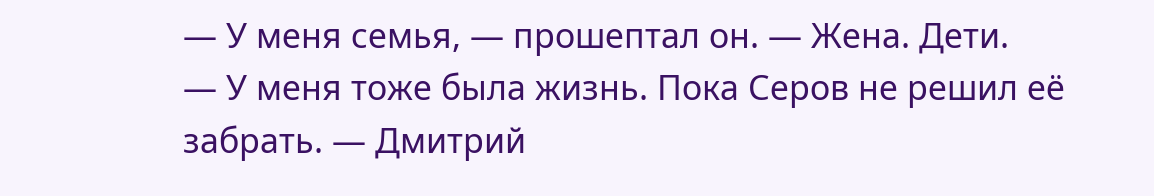— У меня семья, — прошептал он. — Жена. Дети.
— У меня тоже была жизнь. Пока Серов не решил её забрать. — Дмитрий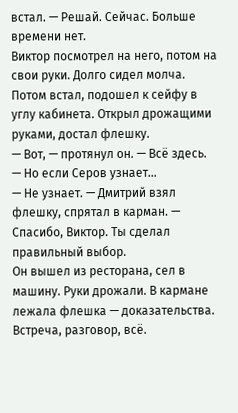встал. — Решай. Сейчас. Больше времени нет.
Виктор посмотрел на него, потом на свои руки. Долго сидел молча. Потом встал, подошел к сейфу в углу кабинета. Открыл дрожащими руками, достал флешку.
— Вот, — протянул он. — Всё здесь.
— Но если Серов узнает…
— Не узнает. — Дмитрий взял флешку, спрятал в карман. — Спасибо, Виктор. Ты сделал правильный выбор.
Он вышел из ресторана, сел в машину. Руки дрожали. В кармане лежала флешка — доказательства. Встреча, разговор, всё.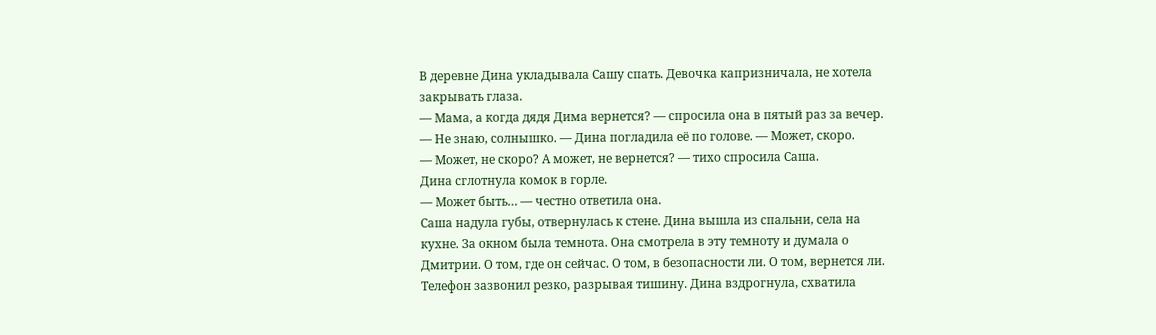В деревне Дина укладывала Сашу спать. Девочка капризничала, не хотела закрывать глаза.
— Мама, а когда дядя Дима вернется? — спросила она в пятый раз за вечер.
— Не знаю, солнышко. — Дина погладила её по голове. — Может, скоро.
— Может, не скоро? А может, не вернется? — тихо спросила Саша.
Дина сглотнула комок в горле.
— Может быть… — честно ответила она.
Саша надула губы, отвернулась к стене. Дина вышла из спальни, села на кухне. За окном была темнота. Она смотрела в эту темноту и думала о Дмитрии. О том, где он сейчас. О том, в безопасности ли. О том, вернется ли.
Телефон зазвонил резко, разрывая тишину. Дина вздрогнула, схватила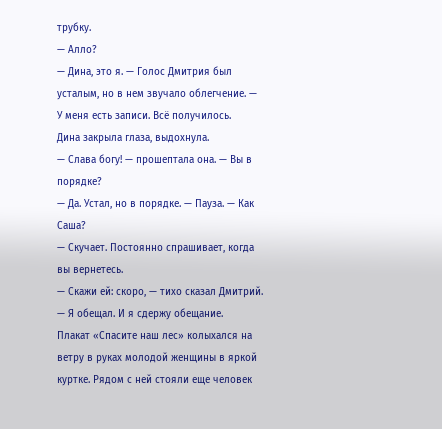трубку.
— Алло?
— Дина, это я. — Голос Дмитрия был усталым, но в нем звучало облегчение. — У меня есть записи. Всё получилось.
Дина закрыла глаза, выдохнула.
— Слава богу! — прошептала она. — Вы в порядке?
— Да. Устал, но в порядке. — Пауза. — Как Саша?
— Скучает. Постоянно спрашивает, когда вы вернетесь.
— Скажи ей: скоро, — тихо сказал Дмитрий. — Я обещал. И я сдержу обещание.
Плакат «Спасите наш лес» колыхался на ветру в руках молодой женщины в яркой куртке. Рядом с ней стояли еще человек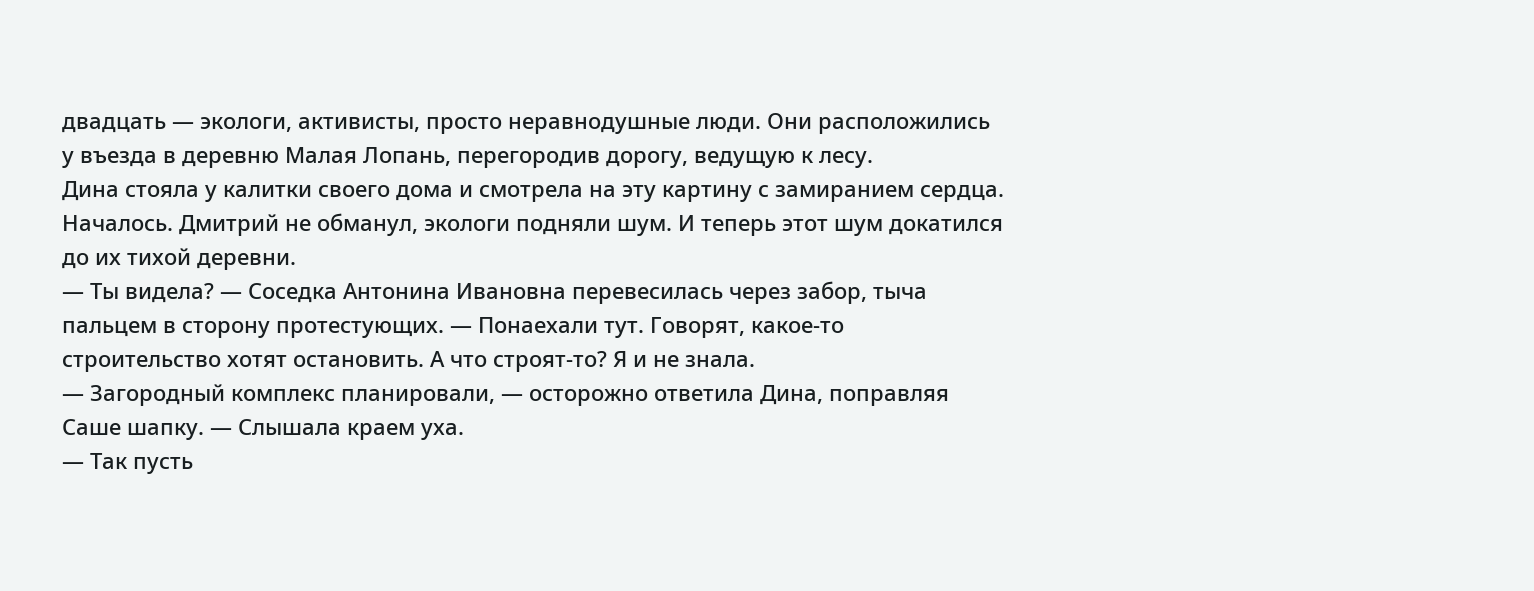двадцать — экологи, активисты, просто неравнодушные люди. Они расположились у въезда в деревню Малая Лопань, перегородив дорогу, ведущую к лесу.
Дина стояла у калитки своего дома и смотрела на эту картину с замиранием сердца. Началось. Дмитрий не обманул, экологи подняли шум. И теперь этот шум докатился до их тихой деревни.
— Ты видела? — Соседка Антонина Ивановна перевесилась через забор, тыча пальцем в сторону протестующих. — Понаехали тут. Говорят, какое-то строительство хотят остановить. А что строят-то? Я и не знала.
— Загородный комплекс планировали, — осторожно ответила Дина, поправляя Саше шапку. — Слышала краем уха.
— Так пусть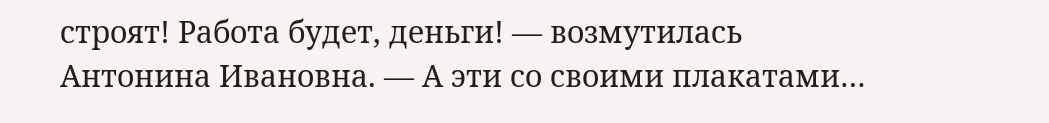строят! Работа будет, деньги! — возмутилась Антонина Ивановна. — А эти со своими плакатами…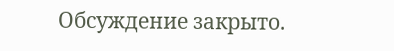Обсуждение закрыто.